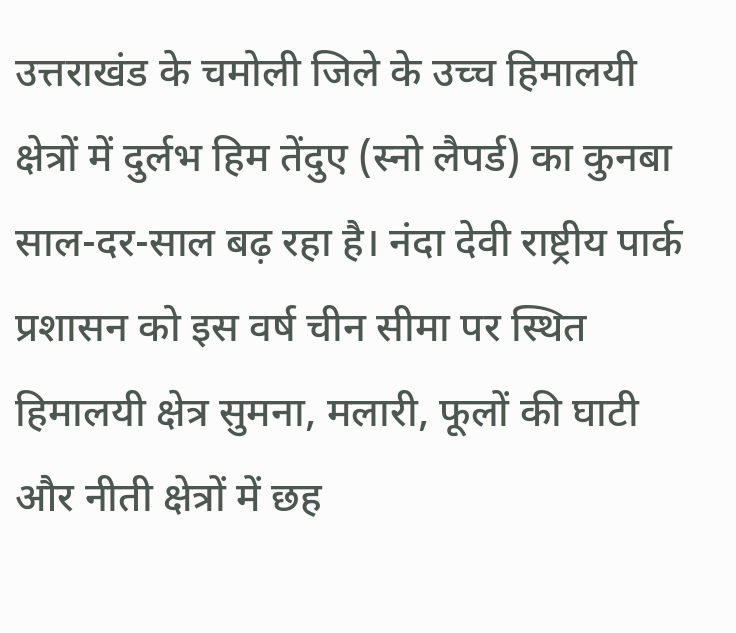उत्तराखंड के चमोली जिले के उच्च हिमालयी क्षेत्रों में दुर्लभ हिम तेंदुए (स्नो लैपर्ड) का कुनबा साल-दर-साल बढ़ रहा है। नंदा देवी राष्ट्रीय पार्क प्रशासन को इस वर्ष चीन सीमा पर स्थित हिमालयी क्षेत्र सुमना, मलारी, फूलों की घाटी और नीती क्षेत्रों में छह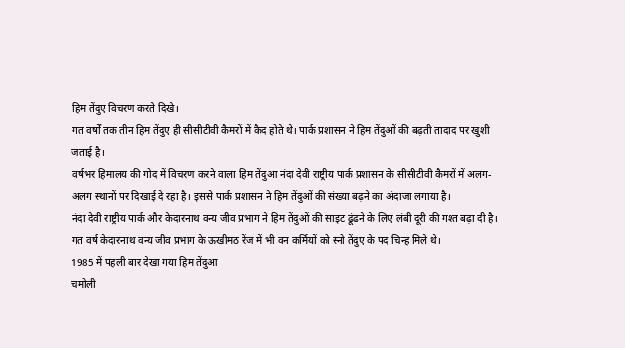हिम तेंदुए विचरण करते दिखे।
गत वर्षों तक तीन हिम तेंदुए ही सीसीटीवी कैमरों में कैद होते थे। पार्क प्रशासन ने हिम तेंदुओं की बढ़ती तादाद पर खुशी जताई है।
वर्षभर हिमालय की गोद में विचरण करने वाला हिम तेंदुआ नंदा देवी राष्ट्रीय पार्क प्रशासन के सीसीटीवी कैमरों में अलग-अलग स्थानों पर दिखाई दे रहा है। इससे पार्क प्रशासन ने हिम तेंदुओं की संख्या बढ़ने का अंदाजा लगाया है।
नंदा देवी राष्ट्रीय पार्क और केदारनाथ वन्य जीव प्रभाग ने हिम तेंदुओं की साइट ढूंढने के लिए लंबी दूरी की गश्त बढ़ा दी है। गत वर्ष केदारनाथ वन्य जीव प्रभाग के ऊखीमठ रेंज में भी वन कर्मियों को स्नो तेंदुए के पद चिन्ह मिले थे।
1985 में पहली बार देखा गया हिम तेंदुआ
चमोली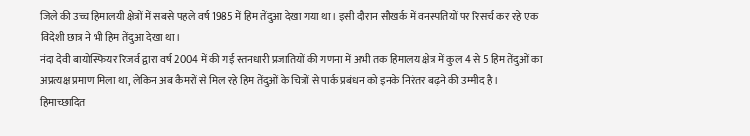जिले की उच्च हिमालयी क्षेत्रों में सबसे पहले वर्ष 1985 में हिम तेंदुआ देखा गया था। इसी दौरान सौखर्क में वनस्पतियों पर रिसर्च कर रहे एक विदेशी छात्र ने भी हिम तेंदुआ देखा था।
नंदा देवी बायोस्फियर रिजर्व द्वारा वर्ष 2004 में की गई स्तनधारी प्रजातियों की गणना में अभी तक हिमालय क्षेत्र में कुल 4 से 5 हिम तेंदुओं का अप्रत्यक्ष प्रमाण मिला था, लेकिन अब कैमरों से मिल रहे हिम तेंदुओं के चित्रों से पार्क प्रबंधन को इनके निरंतर बढ़ने की उम्मीद है।
हिमाच्छादित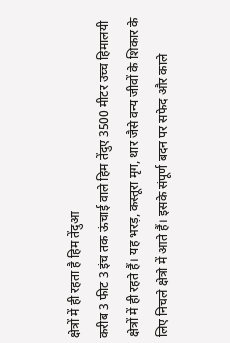क्षेत्रों में ही रहता है हिम तेंदुआ
करीब 3 फीट 3 इंच तक ऊंचाई वाले हिम तेंदुए 3500 मीटर उच्च हिमालयी क्षेत्रों में ही रहते हैं। यह भरड़, कस्तूरा मृग, थार जैसे वन्य जीवों के शिकार के लिए निचले क्षेत्रो में आते हैं। इसके संपूर्ण बदन पर सफेद और काले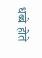धब्बे होते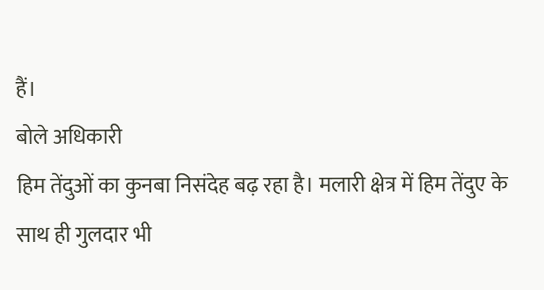हैं।
बोले अधिकारी
हिम तेंदुओं का कुनबा निसंदेह बढ़ रहा है। मलारी क्षेत्र में हिम तेंदुए के साथ ही गुलदार भी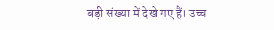बड़ी संख्या में देखे गए हैं। उच्च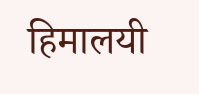हिमालयी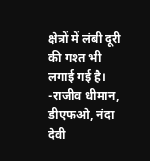क्षेत्रों में लंबी दूरी की गश्त भी लगाई गई है।
-राजीव धीमान, डीएफओ, नंदा देवी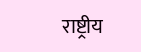राष्ट्रीय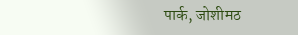पार्क, जोशीमठ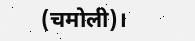(चमोली)।